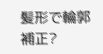髪形で輪郭補正?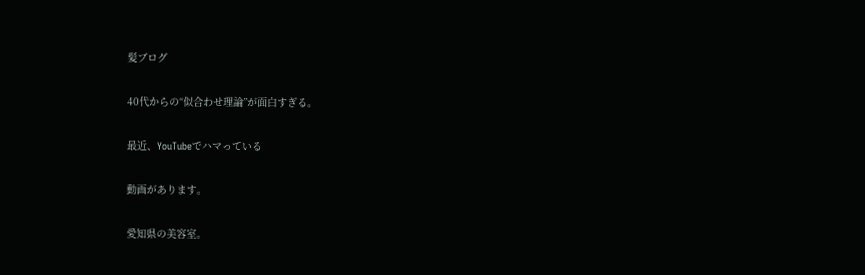髪ブログ

40代からの“似合わせ理論”が面白すぎる。

最近、YouTubeでハマっている

動画があります。

愛知県の美容室。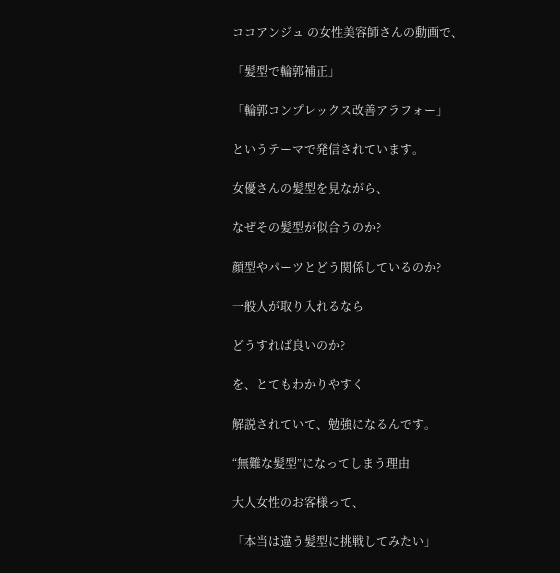ココアンジュ の女性美容師さんの動画で、

「髪型で輪郭補正」

「輪郭コンプレックス改善アラフォー」

というテーマで発信されています。

女優さんの髪型を見ながら、

なぜその髪型が似合うのか?

顔型やパーツとどう関係しているのか?

一般人が取り入れるなら

どうすれば良いのか?

を、とてもわかりやすく

解説されていて、勉強になるんです。

“無難な髪型”になってしまう理由

大人女性のお客様って、

「本当は違う髪型に挑戦してみたい」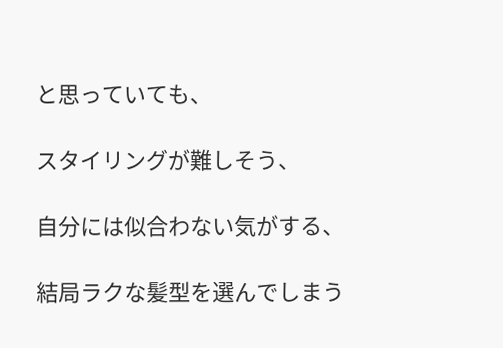と思っていても、

スタイリングが難しそう、

自分には似合わない気がする、

結局ラクな髪型を選んでしまう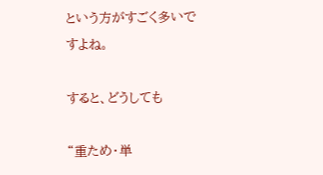という方がすごく多いですよね。

すると、どうしても

“重ため・単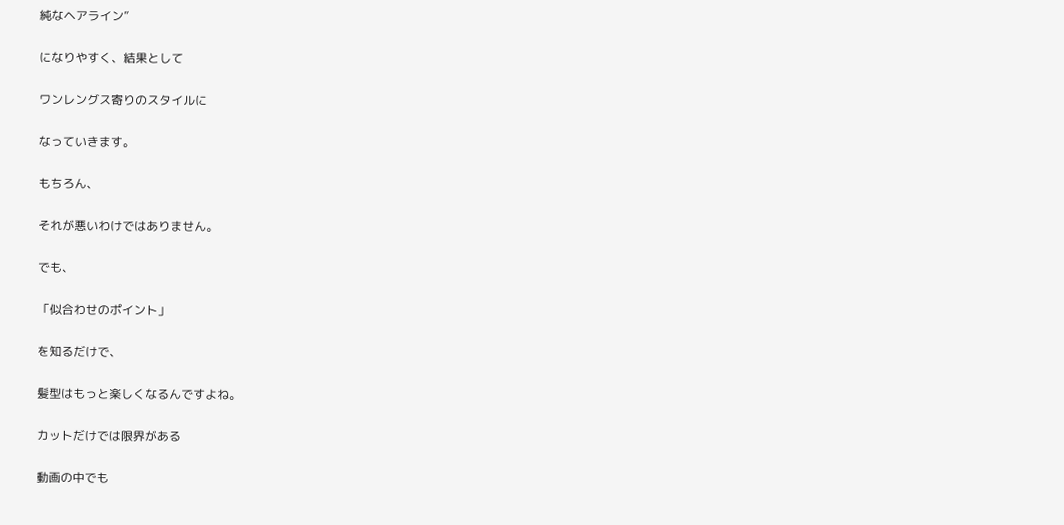純なヘアライン”

になりやすく、結果として

ワンレングス寄りのスタイルに

なっていきます。

もちろん、

それが悪いわけではありません。

でも、

「似合わせのポイント」

を知るだけで、

髪型はもっと楽しくなるんですよね。

カットだけでは限界がある

動画の中でも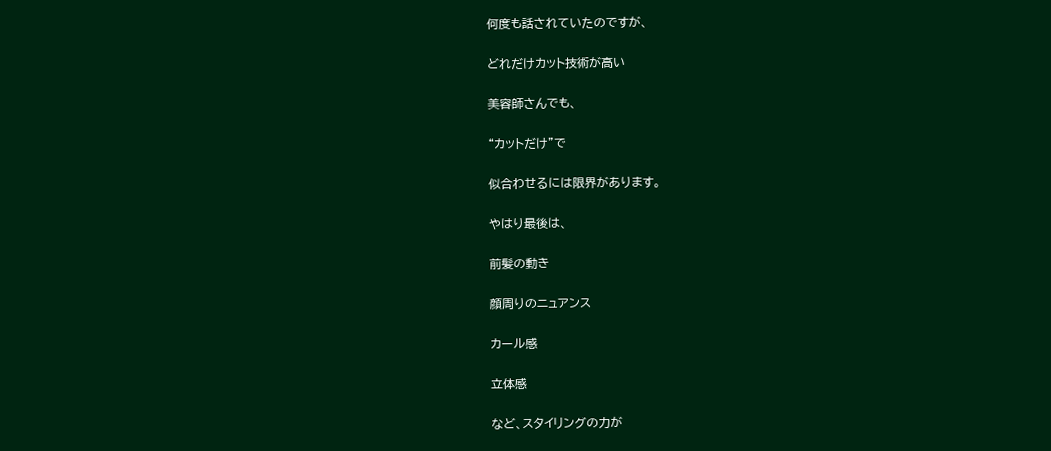何度も話されていたのですが、

どれだけカット技術が高い

美容師さんでも、

“カットだけ”で

似合わせるには限界があります。

やはり最後は、

前髪の動き

顔周りのニュアンス

カール感

立体感

など、スタイリングの力が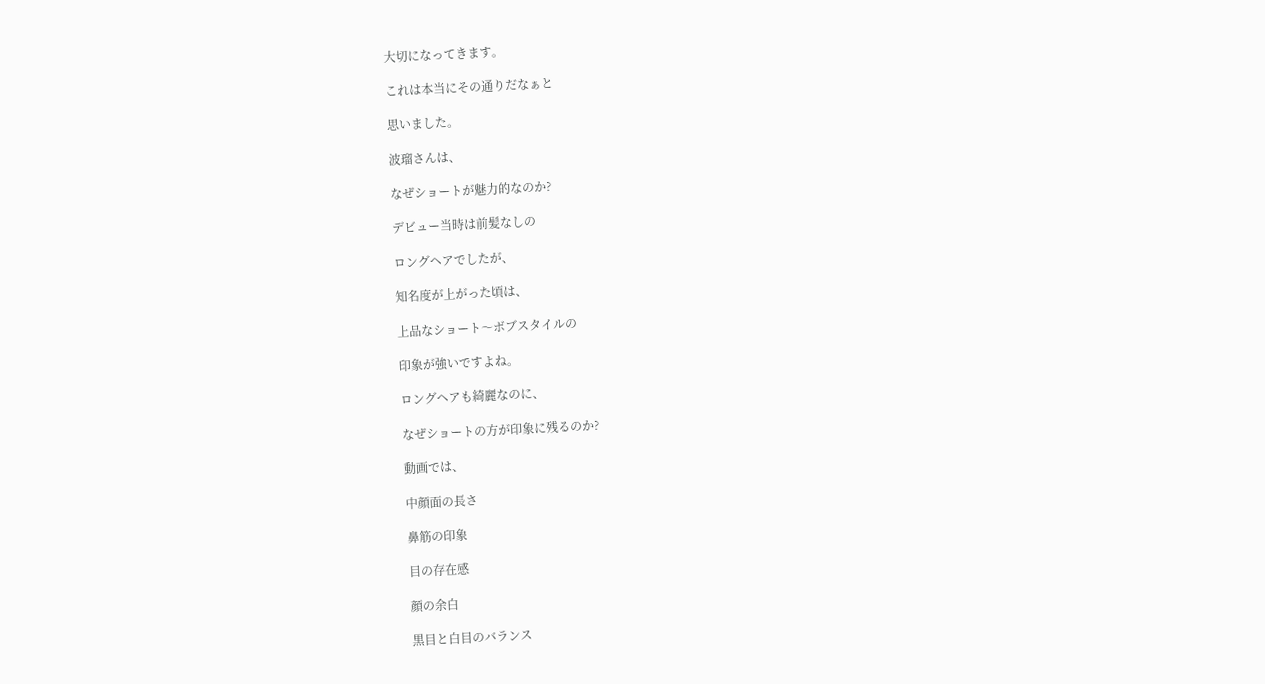大切になってきます。

これは本当にその通りだなぁと

思いました。

波瑠さんは、

なぜショートが魅力的なのか?

デビュー当時は前髪なしの

ロングヘアでしたが、

知名度が上がった頃は、

上品なショート〜ボブスタイルの

印象が強いですよね。

ロングヘアも綺麗なのに、

なぜショートの方が印象に残るのか?

動画では、

中顔面の長さ

鼻筋の印象

目の存在感

顔の余白

黒目と白目のバランス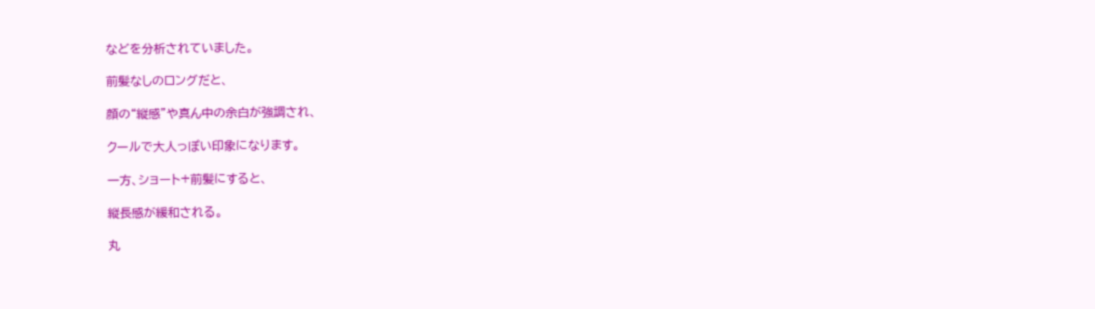などを分析されていました。

前髪なしのロングだと、

顔の“縦感”や真ん中の余白が強調され、

クールで大人っぽい印象になります。

一方、ショート+前髪にすると、

縦長感が緩和される。

丸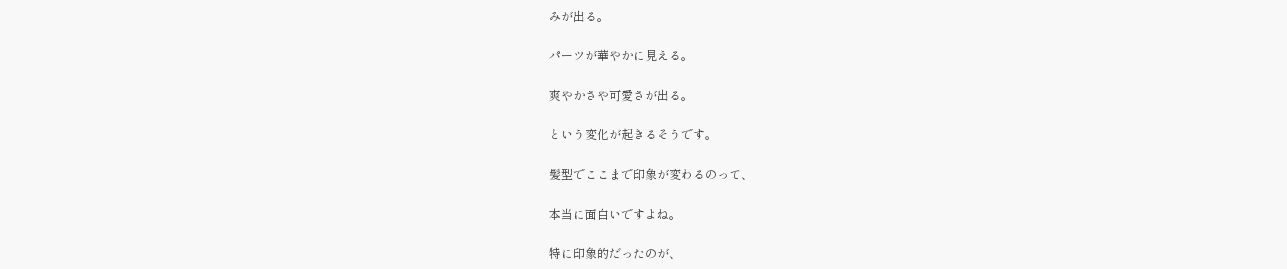みが出る。

パーツが華やかに見える。

爽やかさや可愛さが出る。

という変化が起きるそうです。

髪型でここまで印象が変わるのって、

本当に面白いですよね。

特に印象的だったのが、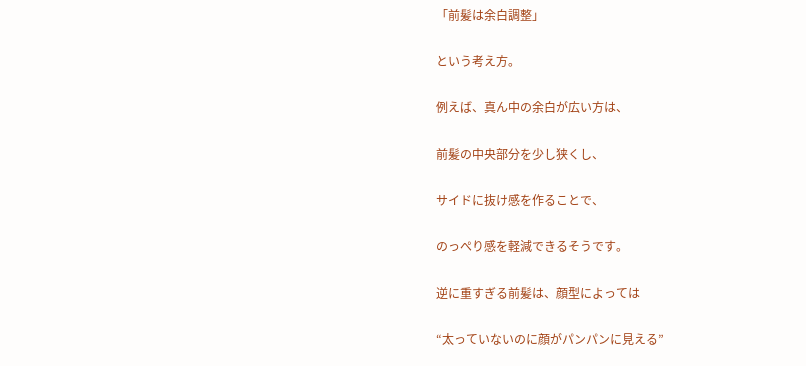「前髪は余白調整」

という考え方。

例えば、真ん中の余白が広い方は、

前髪の中央部分を少し狭くし、

サイドに抜け感を作ることで、

のっぺり感を軽減できるそうです。

逆に重すぎる前髪は、顔型によっては

“太っていないのに顔がパンパンに見える”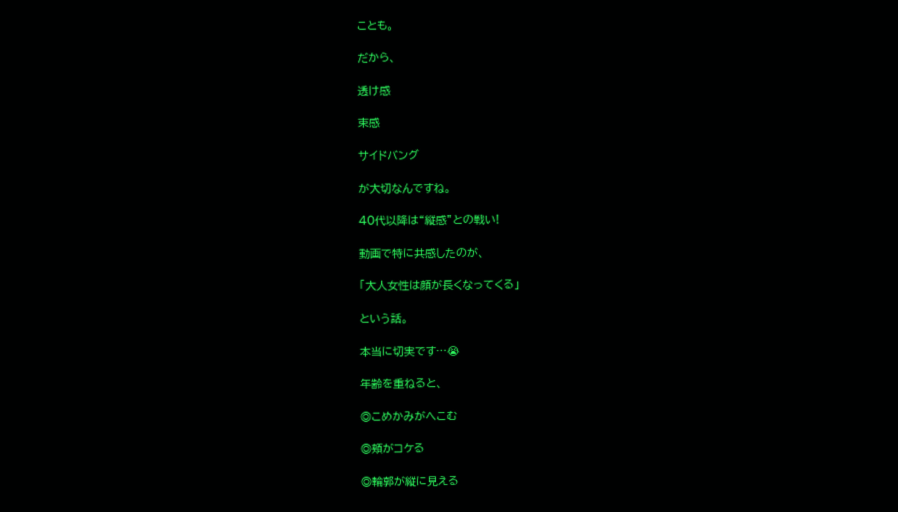ことも。

だから、

透け感

束感

サイドバング

が大切なんですね。

40代以降は“縦感”との戦い!

動画で特に共感したのが、

「大人女性は顔が長くなってくる」

という話。

本当に切実です…😭

年齢を重ねると、

◎こめかみがへこむ

◎頬がコケる

◎輪郭が縦に見える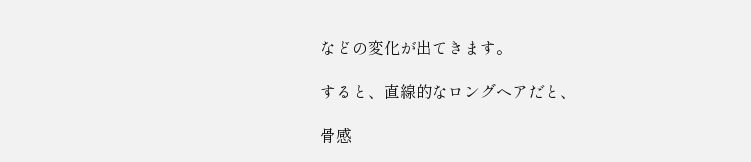などの変化が出てきます。

すると、直線的なロングヘアだと、

骨感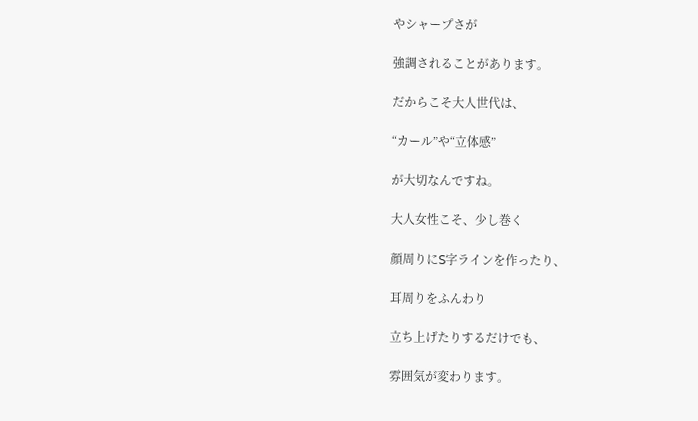やシャープさが

強調されることがあります。

だからこそ大人世代は、

“カール”や“立体感”

が大切なんですね。

大人女性こそ、少し巻く

顔周りにS字ラインを作ったり、

耳周りをふんわり

立ち上げたりするだけでも、

雰囲気が変わります。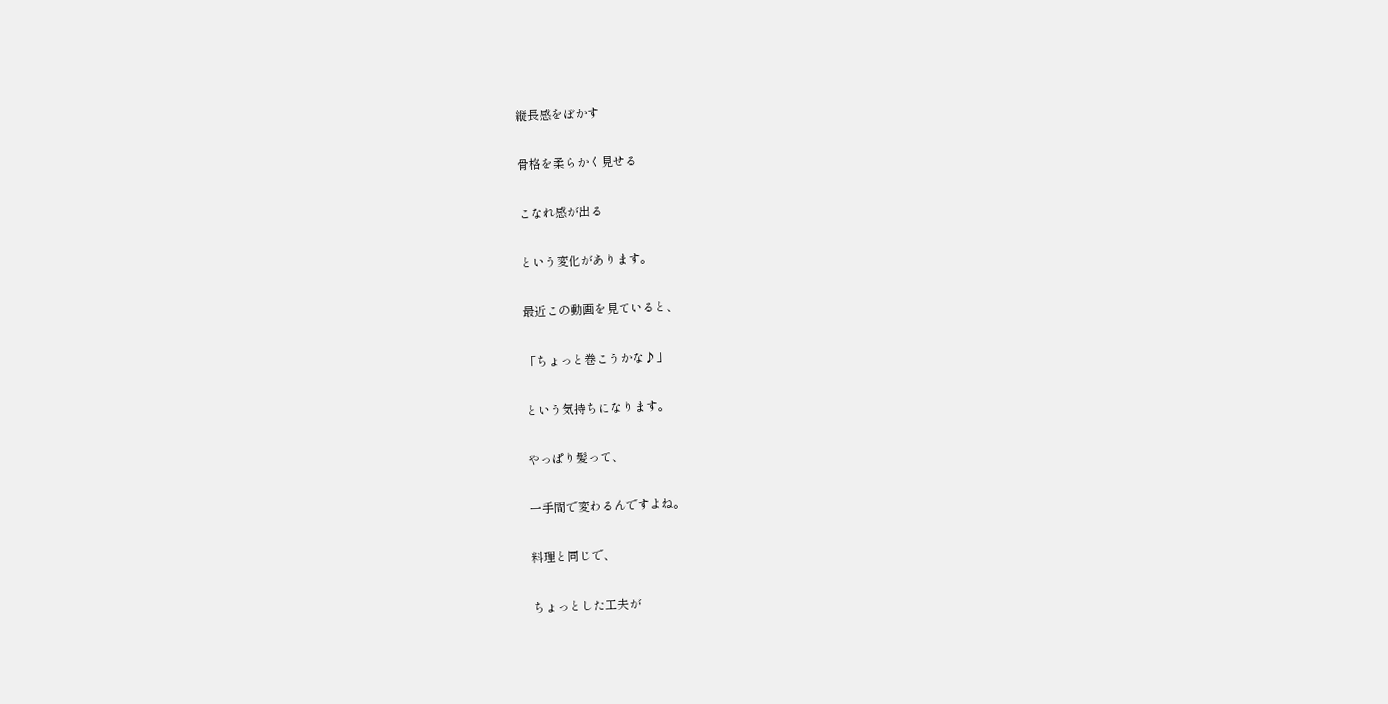縦長感をぼかす

骨格を柔らかく見せる

こなれ感が出る

という変化があります。

最近この動画を見ていると、

「ちょっと巻こうかな♪」

という気持ちになります。

やっぱり髪って、

一手間で変わるんですよね。

料理と同じで、

ちょっとした工夫が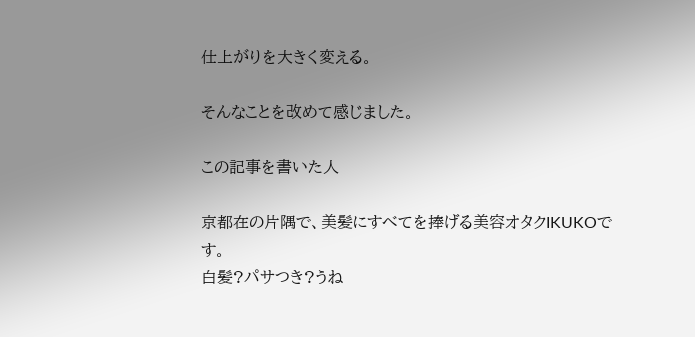仕上がりを大きく変える。

そんなことを改めて感じました。

この記事を書いた人

京都在の片隅で、美髪にすべてを捧げる美容オタクIKUKOです。
白髪?パサつき?うね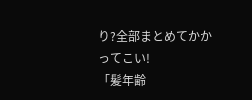り?全部まとめてかかってこい!
「髪年齢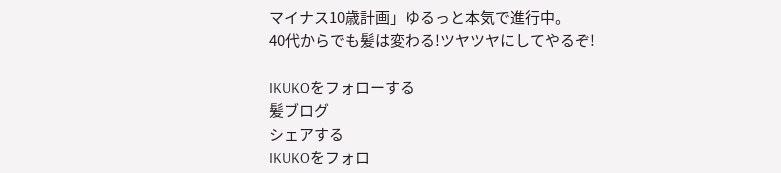マイナス10歳計画」ゆるっと本気で進行中。
40代からでも髪は変わる!ツヤツヤにしてやるぞ!

IKUKOをフォローする
髪ブログ
シェアする
IKUKOをフォロ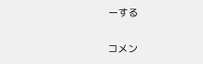ーする

コメン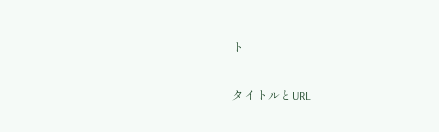ト

タイトルとURL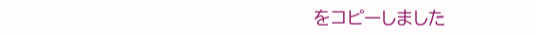をコピーしました